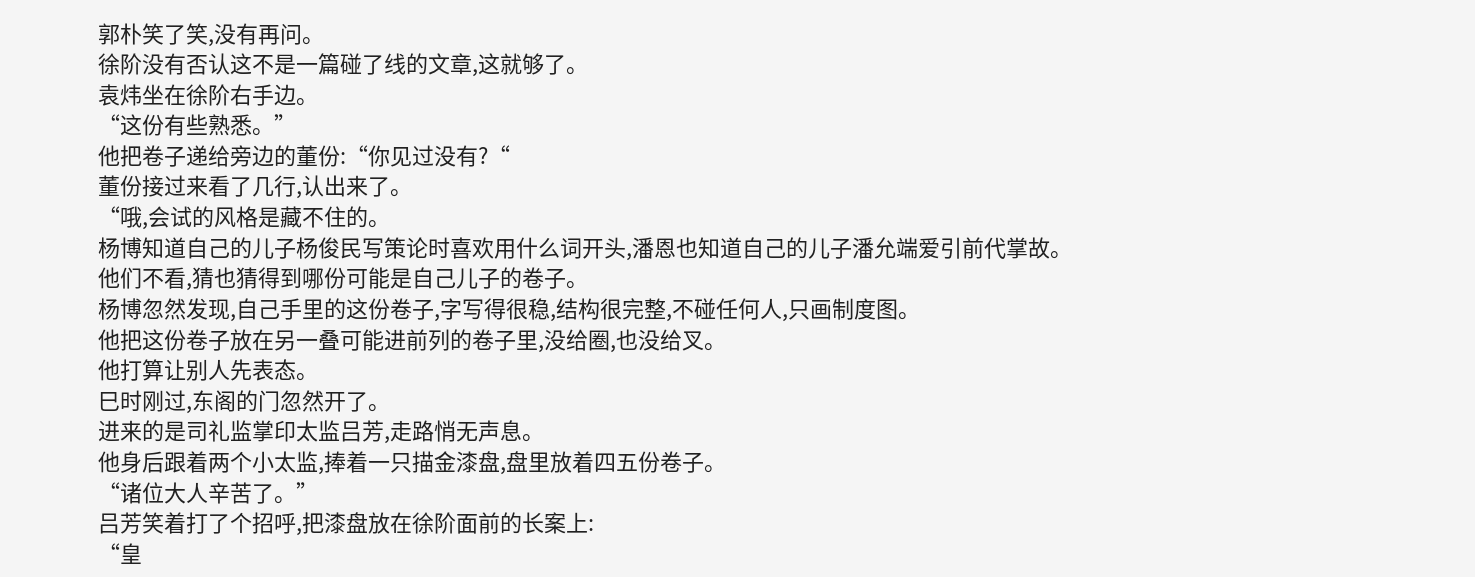郭朴笑了笑,没有再问。
徐阶没有否认这不是一篇碰了线的文章,这就够了。
袁炜坐在徐阶右手边。
“这份有些熟悉。”
他把卷子递给旁边的董份:“你见过没有?“
董份接过来看了几行,认出来了。
“哦,会试的风格是藏不住的。
杨博知道自己的儿子杨俊民写策论时喜欢用什么词开头,潘恩也知道自己的儿子潘允端爱引前代掌故。
他们不看,猜也猜得到哪份可能是自己儿子的卷子。
杨博忽然发现,自己手里的这份卷子,字写得很稳,结构很完整,不碰任何人,只画制度图。
他把这份卷子放在另一叠可能进前列的卷子里,没给圈,也没给叉。
他打算让别人先表态。
巳时刚过,东阁的门忽然开了。
进来的是司礼监掌印太监吕芳,走路悄无声息。
他身后跟着两个小太监,捧着一只描金漆盘,盘里放着四五份卷子。
“诸位大人辛苦了。”
吕芳笑着打了个招呼,把漆盘放在徐阶面前的长案上:
“皇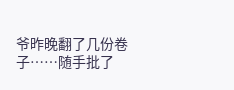爷昨晚翻了几份卷子……随手批了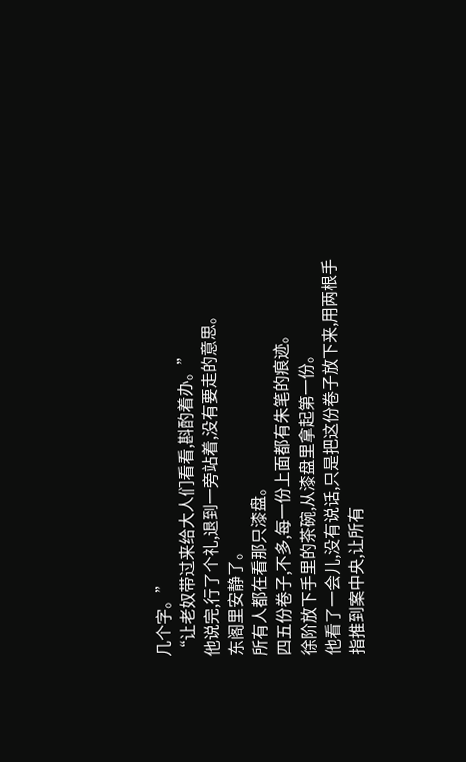几个字。”
“让老奴带过来给大人们看看,斟酌着办。”
他说完,行了个礼,退到一旁站着,没有要走的意思。
东阁里安静了。
所有人都在看那只漆盘。
四五份卷子,不多,每一份上面都有朱笔的痕迹。
徐阶放下手里的茶碗,从漆盘里拿起第一份。
他看了一会儿,没有说话,只是把这份卷子放下来,用两根手指推到案中央,让所有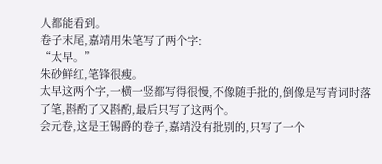人都能看到。
卷子末尾,嘉靖用朱笔写了两个字:
“太早。”
朱砂鲜红,笔锋很瘦。
太早这两个字,一横一竖都写得很慢,不像随手批的,倒像是写青词时落了笔,斟酌了又斟酌,最后只写了这两个。
会元卷,这是王锡爵的卷子,嘉靖没有批别的,只写了一个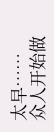太早……
众人开始做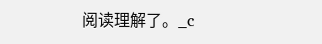阅读理解了。_c